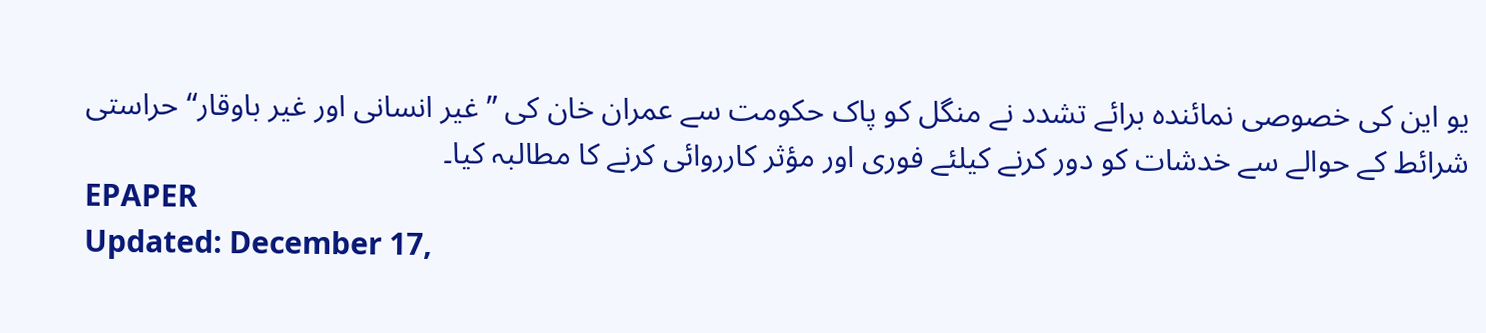یو این کی خصوصی نمائندہ برائے تشدد نے منگل کو پاک حکومت سے عمران خان کی ”غیر انسانی اور غیر باوقار“ حراستی شرائط کے حوالے سے خدشات کو دور کرنے کیلئے فوری اور مؤثر کارروائی کرنے کا مطالبہ کیا۔
EPAPER
Updated: December 17,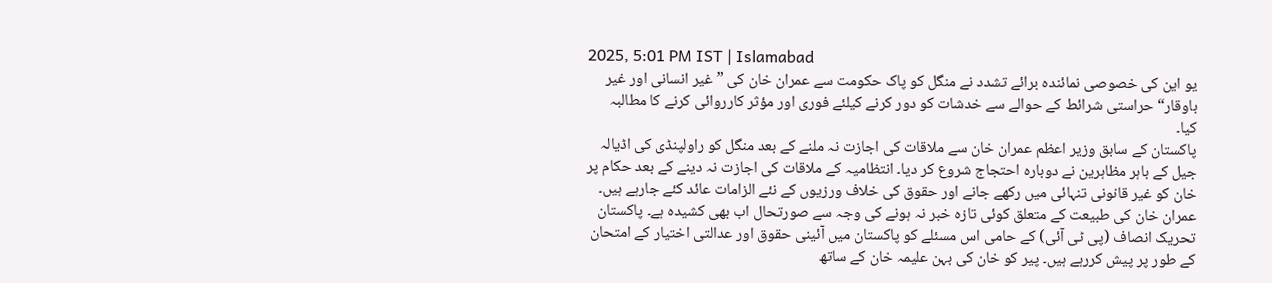2025, 5:01 PM IST | Islamabad
یو این کی خصوصی نمائندہ برائے تشدد نے منگل کو پاک حکومت سے عمران خان کی ”غیر انسانی اور غیر باوقار“ حراستی شرائط کے حوالے سے خدشات کو دور کرنے کیلئے فوری اور مؤثر کارروائی کرنے کا مطالبہ کیا۔
پاکستان کے سابق وزیر اعظم عمران خان سے ملاقات کی اجازت نہ ملنے کے بعد منگل کو راولپنڈی کی اڈیالہ جیل کے باہر مظاہرین نے دوبارہ احتجاج شروع کر دیا۔ انتظامیہ کے ملاقات کی اجازت نہ دینے کے بعد حکام پر خان کو غیر قانونی تنہائی میں رکھے جانے اور حقوق کی خلاف ورزیوں کے نئے الزامات عائد کئے جارہے ہیں۔
عمران خان کی طبیعت کے متعلق کوئی تازہ خبر نہ ہونے کی وجہ سے صورتحال اب بھی کشیدہ ہے۔ پاکستان تحریک انصاف (پی ٹی آئی) کے حامی اس مسئلے کو پاکستان میں آئینی حقوق اور عدالتی اختیار کے امتحان کے طور پر پیش کررہے ہیں۔ پیر کو خان کی بہن علیمہ خان کے ساتھ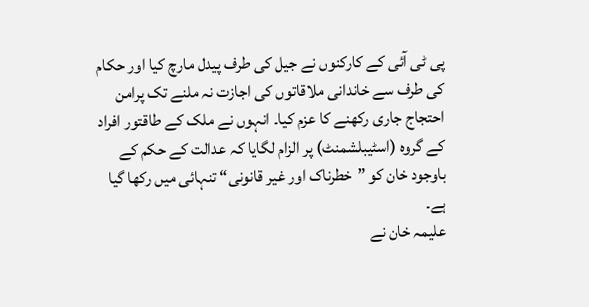پی ٹی آئی کے کارکنوں نے جیل کی طرف پیدل مارچ کیا اور حکام کی طرف سے خاندانی ملاقاتوں کی اجازت نہ ملنے تک پرامن احتجاج جاری رکھنے کا عزم کیا۔ انہوں نے ملک کے طاقتور افراد کے گروہ (اسٹیبلشمنٹ) پر الزام لگایا کہ عدالت کے حکم کے باوجود خان کو ”خطرناک اور غیر قانونی“ تنہائی میں رکھا گیا ہے۔
علیمہ خان نے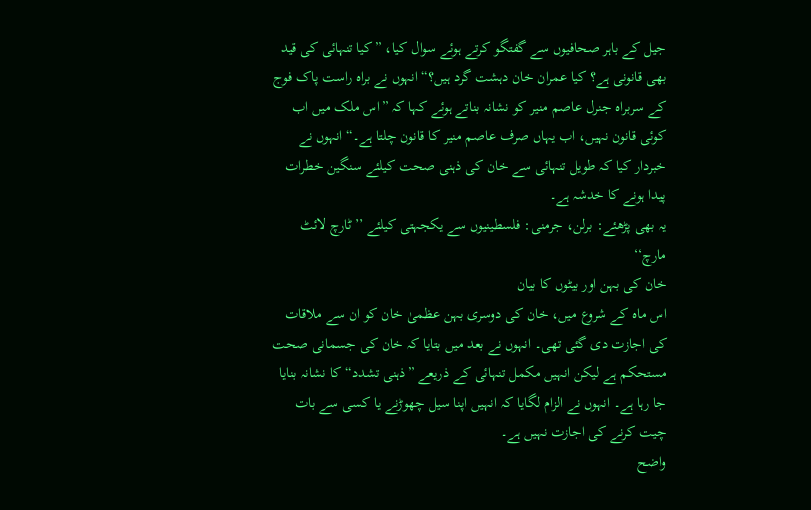جیل کے باہر صحافیوں سے گفتگو کرتے ہوئے سوال کیا، ”کیا تنہائی کی قید بھی قانونی ہے؟ کیا عمران خان دہشت گرد ہیں؟“ انہوں نے براہ راست پاک فوج کے سربراہ جنرل عاصم منیر کو نشانہ بناتے ہوئے کہا کہ ”اس ملک میں اب کوئی قانون نہیں، اب یہاں صرف عاصم منیر کا قانون چلتا ہے۔“ انہوں نے خبردار کیا کہ طویل تنہائی سے خان کی ذہنی صحت کیلئے سنگین خطرات پیدا ہونے کا خدشہ ہے۔
یہ بھی پڑھئے: برلن، جرمنی: فلسطینیوں سے یکجہتی کیلئے ’’ٹارچ لائٹ مارچ‘‘
خان کی بہن اور بیٹوں کا بیان
اس ماہ کے شروع میں، خان کی دوسری بہن عظمیٰ خان کو ان سے ملاقات کی اجازت دی گئی تھی۔ انہوں نے بعد میں بتایا کہ خان کی جسمانی صحت مستحکم ہے لیکن انہیں مکمل تنہائی کے ذریعے ”ذہنی تشدد“ کا نشانہ بنایا جا رہا ہے۔ انہوں نے الزام لگایا کہ انہیں اپنا سیل چھوڑنے یا کسی سے بات چیت کرنے کی اجازت نہیں ہے۔
واضح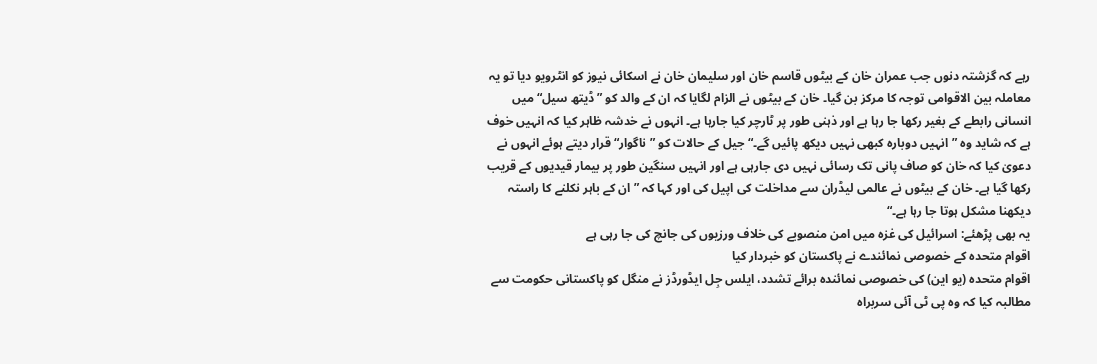رہے کہ گزشتہ دنوں جب عمران خان کے بیٹوں قاسم خان اور سلیمان خان نے اسکائی نیوز کو انٹرویو دیا تو یہ معاملہ بین الاقوامی توجہ کا مرکز بن گیا۔ خان کے بیٹوں نے الزام لگایا کہ ان کے والد کو ”ڈیتھ سیل“ میں انسانی رابطے کے بغیر رکھا جا رہا ہے اور ذہنی طور پر ٹارچر کیا جارہا ہے۔ انہوں نے خدشہ ظاہر کیا کہ انہیں خوف ہے کہ شاید وہ ”انہیں دوبارہ کبھی نہیں دیکھ پائیں گے۔“ جیل کے حالات کو ”ناگوار“ قرار دیتے ہوئے انہوں نے دعویٰ کیا کہ خان کو صاف پانی تک رسائی نہیں دی جارہی ہے اور انہیں سنگین طور پر بیمار قیدیوں کے قریب رکھا گیا ہے۔ خان کے بیٹوں نے عالمی لیڈران سے مداخلت کی اپیل کی اور کہا کہ ”ان کے باہر نکلنے کا راستہ دیکھنا مشکل ہوتا جا رہا ہے۔“
یہ بھی پڑھئے: اسرائیل کی غزہ میں امن منصوبے کی خلاف ورزیوں کی جانچ کی جا رہی ہے
اقوام متحدہ کے خصوصی نمائندے نے پاکستان کو خبردار کیا
اقوام متحدہ (یو این) کی خصوصی نمائندہ برائے تشدد، ایلس جِل ایڈورڈز نے منگل کو پاکستانی حکومت سے مطالبہ کیا کہ وہ پی ٹی آئی سربراہ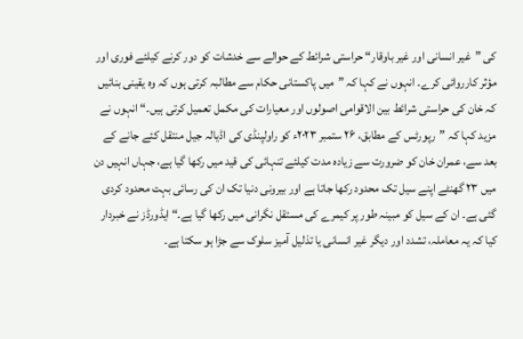کی ”غیر انسانی اور غیر باوقار“ حراستی شرائط کے حوالے سے خدشات کو دور کرنے کیلئے فوری اور مؤثر کارروائی کرے۔ انہوں نے کہا کہ ”میں پاکستانی حکام سے مطالبہ کرتی ہوں کہ وہ یقینی بنائیں کہ خان کی حراستی شرائط بین الاقوامی اصولوں اور معیارات کی مکمل تعمیل کرتی ہیں۔“ انہوں نے مزید کہا کہ ”رپورٹس کے مطابق، ۲۶ ستمبر ۲۰۲۳ء کو راولپنڈی کی اڈیالہ جیل منتقل کئے جانے کے بعد سے، عمران خان کو ضرورت سے زیادہ مدت کیلئے تنہائی کی قید میں رکھا گیا ہے، جہاں انہیں دن میں ۲۳ گھنٹے اپنے سیل تک محدود رکھا جاتا ہے اور بیرونی دنیا تک ان کی رسائی بہت محدود کردی گئی ہے۔ ان کے سیل کو مبینہ طور پر کیمرے کی مستقل نگرانی میں رکھا گیا ہے۔“ ایڈورڈز نے خبردار کیا کہ یہ معاملہ، تشدد اور دیگر غیر انسانی یا تذلیل آمیز سلوک سے جڑا ہو سکتا ہے۔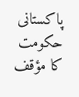پاکستانی حکومت کا مؤقف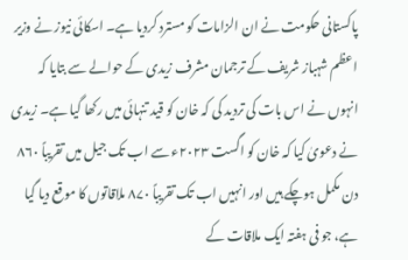پاکستانی حکومت نے ان الزامات کو مسترد کردیا ہے۔ اسکائی نیوز نے وزیر اعظم شہباز شریف کے ترجمان مشرف زیدی کے حوالے سے بتایا کہ انہوں نے اس بات کی تردید کی کہ خان کو قید تنہائی میں رکھا گیا ہے۔ زیدی نے دعویٰ کیا کہ خان کو اگست ۲۰۲۳ء سے اب تک جیل میں تقریباً ۸۶۰ دن مکمل ہوچکے ہیں اور انہیں اب تک تقریباً ۸۷۰ ملاقاتوں کا موقع دیا گیا ہے، جو فی ہفتہ ایک ملاقات کے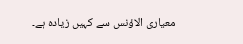معیاری الاؤنس سے کہیں زیادہ ہے۔